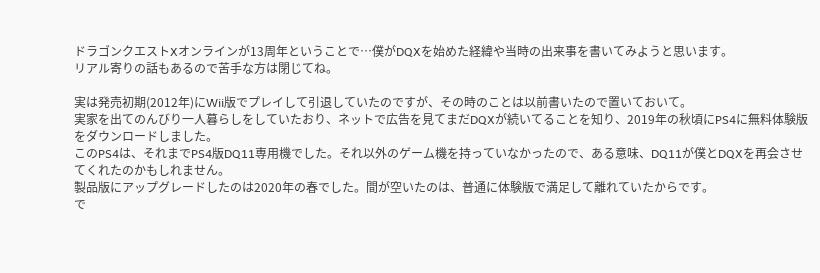ドラゴンクエストXオンラインが13周年ということで…僕がDQXを始めた経緯や当時の出来事を書いてみようと思います。
リアル寄りの話もあるので苦手な方は閉じてね。

実は発売初期(2012年)にWii版でプレイして引退していたのですが、その時のことは以前書いたので置いておいて。
実家を出てのんびり一人暮らしをしていたおり、ネットで広告を見てまだDQXが続いてることを知り、2019年の秋頃にPS4に無料体験版をダウンロードしました。
このPS4は、それまでPS4版DQ11専用機でした。それ以外のゲーム機を持っていなかったので、ある意味、DQ11が僕とDQXを再会させてくれたのかもしれません。
製品版にアップグレードしたのは2020年の春でした。間が空いたのは、普通に体験版で満足して離れていたからです。
で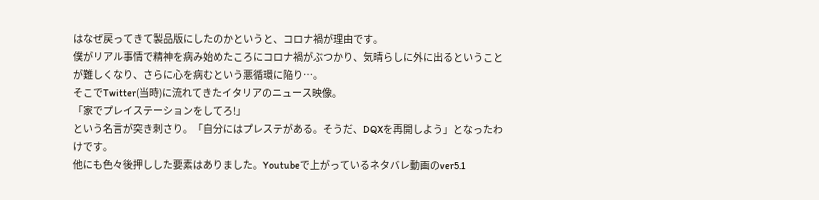はなぜ戻ってきて製品版にしたのかというと、コロナ禍が理由です。
僕がリアル事情で精神を病み始めたころにコロナ禍がぶつかり、気晴らしに外に出るということが難しくなり、さらに心を病むという悪循環に陥り…。
そこでTwitter(当時)に流れてきたイタリアのニュース映像。
「家でプレイステーションをしてろ!」
という名言が突き刺さり。「自分にはプレステがある。そうだ、DQXを再開しよう」となったわけです。
他にも色々後押しした要素はありました。Youtubeで上がっているネタバレ動画のver5.1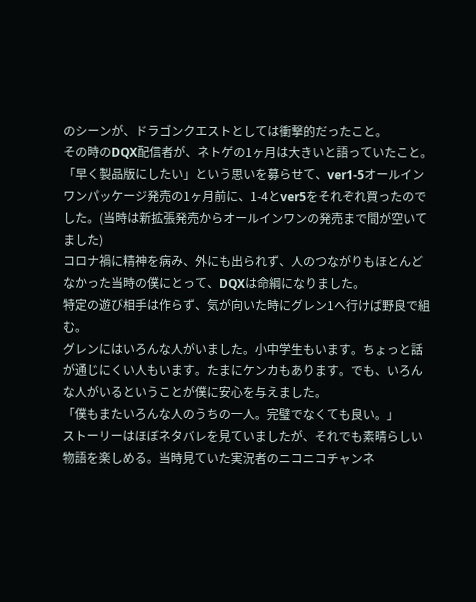のシーンが、ドラゴンクエストとしては衝撃的だったこと。
その時のDQX配信者が、ネトゲの1ヶ月は大きいと語っていたこと。
「早く製品版にしたい」という思いを募らせて、ver1-5オールインワンパッケージ発売の1ヶ月前に、1-4とver5をそれぞれ買ったのでした。(当時は新拡張発売からオールインワンの発売まで間が空いてました)
コロナ禍に精神を病み、外にも出られず、人のつながりもほとんどなかった当時の僕にとって、DQXは命綱になりました。
特定の遊び相手は作らず、気が向いた時にグレン1へ行けば野良で組む。
グレンにはいろんな人がいました。小中学生もいます。ちょっと話が通じにくい人もいます。たまにケンカもあります。でも、いろんな人がいるということが僕に安心を与えました。
「僕もまたいろんな人のうちの一人。完璧でなくても良い。」
ストーリーはほぼネタバレを見ていましたが、それでも素晴らしい物語を楽しめる。当時見ていた実況者のニコニコチャンネ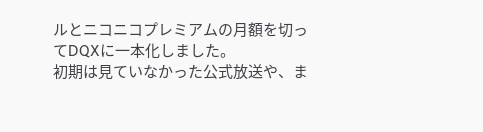ルとニコニコプレミアムの月額を切ってDQXに一本化しました。
初期は見ていなかった公式放送や、ま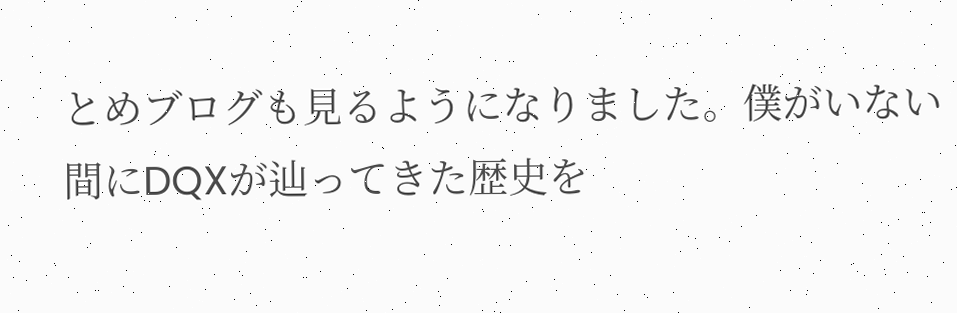とめブログも見るようになりました。僕がいない間にDQXが辿ってきた歴史を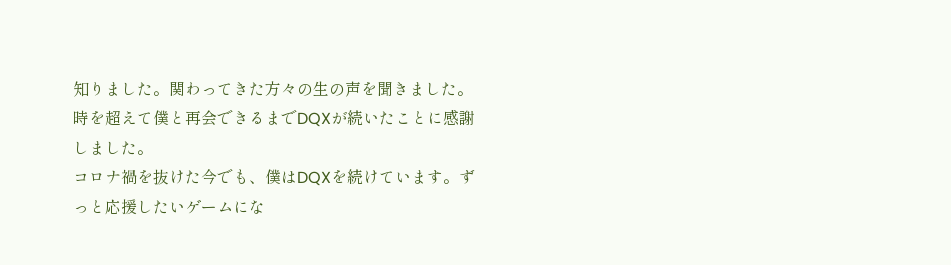知りました。関わってきた方々の生の声を聞きました。時を超えて僕と再会できるまでDQXが続いたことに感謝しました。
コロナ禍を抜けた今でも、僕はDQXを続けています。ずっと応援したいゲームにな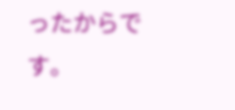ったからです。